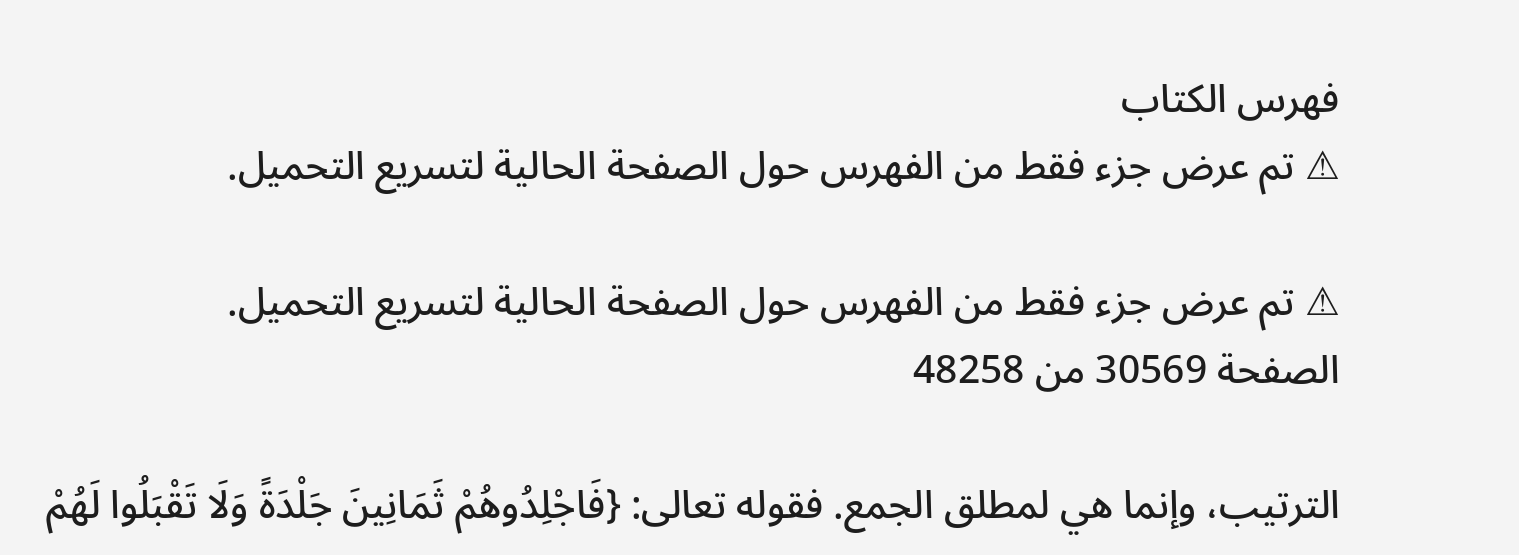فهرس الكتاب
⚠ تم عرض جزء فقط من الفهرس حول الصفحة الحالية لتسريع التحميل.

⚠ تم عرض جزء فقط من الفهرس حول الصفحة الحالية لتسريع التحميل.
الصفحة 30569 من 48258

الترتيب، وإنما هي لمطلق الجمع. فقوله تعالى: {فَاجْلِدُوهُمْ ثَمَانِينَ جَلْدَةً وَلَا تَقْبَلُوا لَهُمْ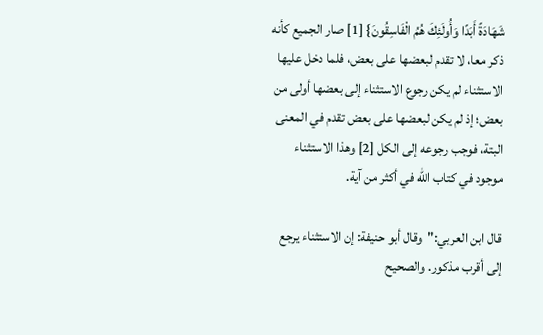شَهَادَةً أَبَدًا وَأُولَئِكَ هُمُ الْفَاسِقُونَ} [1] صار الجميع كأنه ذكر معا، لا تقدم لبعضها على بعض، فلما دخل عليها الاستثناء لم يكن رجوع الاستثناء إلى بعضها أولى من بعض؛ إذ لم يكن لبعضها على بعض تقدم في المعنى البتة، فوجب رجوعه إلى الكل [2] وهذا الاستثناء موجود في كتاب الله في أكثر من آية.

قال ابن العربي:"وقال أبو حنيفة: إن الاستثناء يرجع إلى أقرب مذكور. والصحيح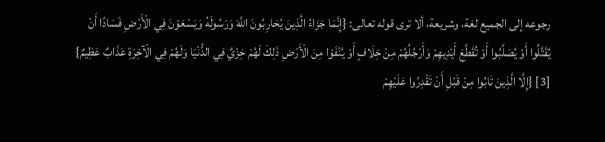رجوعه إلى الجميع لغة، وشريعة، ألا ترى قوله تعالى: {إِنَّمَا جَزَاءُ الَّذِينَ يُحَارِبُونَ اللَّهَ وَرَسُولَهُ وَيَسْعَوْنَ فِي الْأَرْضِ فَسَادًا أَنْ يُقَتَّلُوا أَوْ يُصَلَّبُوا أَوْ تُقَطَّعَ أَيْدِيهِمْ وَأَرْجُلُهُمْ مِنْ خِلَافٍ أَوْ يُنْفَوْا مِنَ الْأَرْضِ ذَلِكَ لَهُمْ خِزْيٌ فِي الدُّنْيَا وَلَهُمْ فِي الْآخِرَةِ عَذَابٌ عَظِيمٌ} [3] {إِلَّا الَّذِينَ تَابُوا مِنْ قَبْلِ أَنْ تَقْدِرُوا عَلَيْهِمْ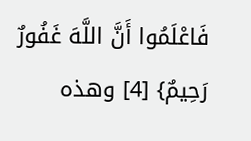فَاعْلَمُوا أَنَّ اللَّهَ غَفُورٌ رَحِيمٌ} [4] وهذه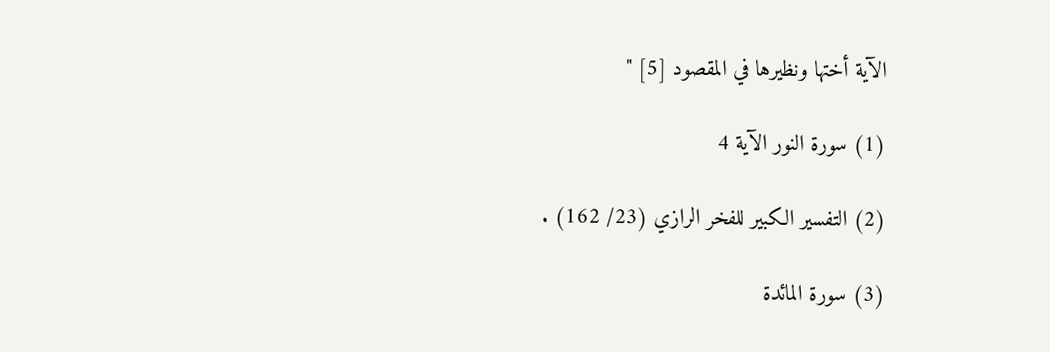الآية أختها ونظيرها في المقصود [5] "

(1) سورة النور الآية 4

(2) التفسير الكبير للفخر الرازي (23/ 162) .

(3) سورة المائدة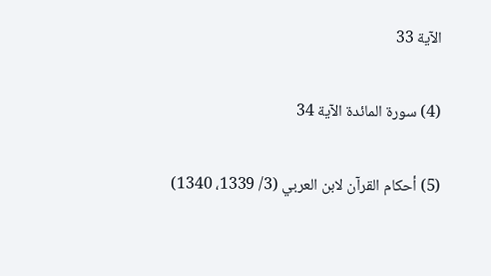الآية 33

(4) سورة المائدة الآية 34

(5) أحكام القرآن لابن العربي (3/ 1339، 1340)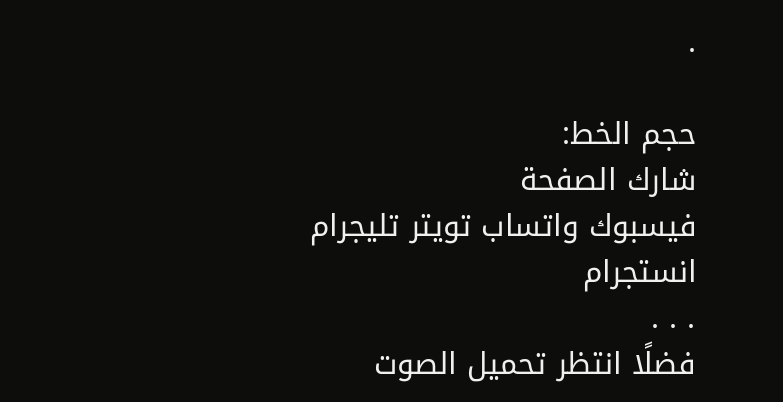.

حجم الخط:
شارك الصفحة
فيسبوك واتساب تويتر تليجرام انستجرام
. . .
فضلًا انتظر تحميل الصوت